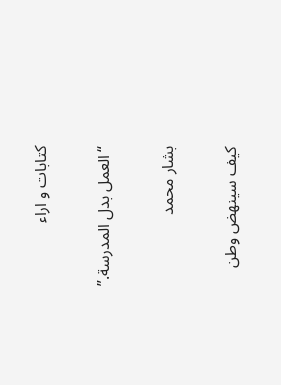كتابات و اراء

“العمل بدل المدرسة.”

بشار محمد

كيف سينهض وطن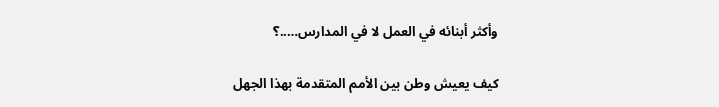وأكثر أبنائه في العمل لا في المدارس…..؟

كيف يعيش وطن بين الأمم المتقدمة بهذا الجهل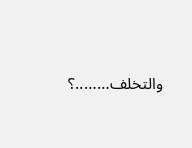والتخلف……..؟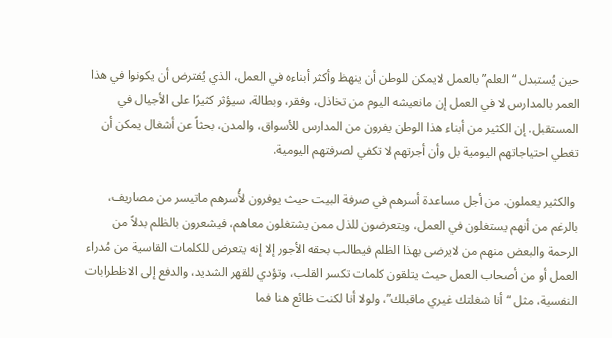حين يُستبدل “العلم” بالعمل لايمكن للوطن أن ينهظ وأكثر أبناءه في العمل، الذي يُفترض أن يكونوا في هذا العمر بالمدارس لا في العمل إن مانعيشه اليوم من تخاذل، وفقر، وبطالة، سيؤثر كثيرًا على الأجيال في المستقبل. إن الكثير من أبناء هذا الوطن يفرون من المدارس للأسواق، والمدن، بحثاً عن أشغال يمكن أن تغطي احتياجاتهم اليومية بل وأن أجرتهم لا تكفي لصرفتهم اليومية.

 والكثير يعملون. من أجل مساعدة أسرهم في صرفة البيت حيث يوفرون لأُسرهم ماتيسر من مصاريف، بالرغم من أنهم يستغلون في العمل، ويتعرضون للذل ممن يشتغلون معاهم، فيشعرون بالظلم بدلاً من الرحمة والبعض منهم من لايرضى بهذا الظلم فيطالب بحقه الأجور إلا إنه يتعرض للكلمات القاسية من مُدراء العمل أو من أصحاب العمل حيث يتلقون كلمات تكسر القلب، وتؤدي للقهر الشديد، والدفع إلى الاظطرابات النفسية، مثل “أنا شغلتك غيري ماقبلك”، ولولا أنا لكنت ظائع هنا فما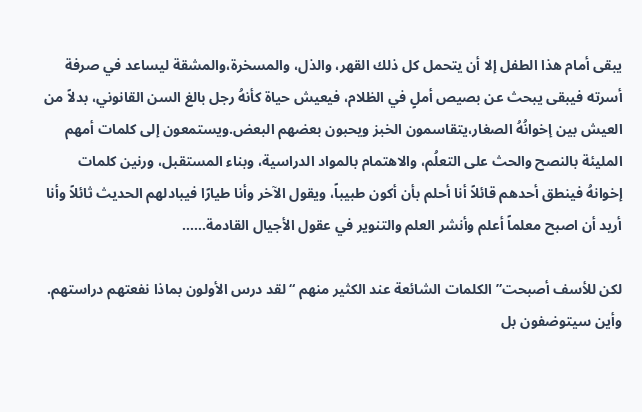يبقى أمام هذا الطفل إلا أن يتحمل كل ذلك القهر، والذل، والمسخرة،والمشقة ليساعد في صرفة أسرته فيبقى يبحث عن بصيص أملٍ في الظلام، فيعيش حياة كأنهُ رجل بالغ السن القانوني، بدلاً من العيش بين إخوانُهُ الصغار،يتقاسمون الخبز ويحبون بعضهم البعض.ويستمعون إلى كلمات أمهم المليئة بالنصح والحث على التعلُم، والاهتمام بالمواد الدراسية، وبناء المستقبل، ورنين كلمات إخوانهُ فينطق أحدهم قائلاً أنا أحلم بأن أكون طبيباً، ويقول الآخر وأنا طيارًا فيبادلهم الحديث ثائلاً وأنا أريد أن اصبح معلماً أعلم وأنشر العلم والتنوير في عقول الأجيال القادمة……

لكن للأسف أصبحت” الكلمات الشائعة عند الكثير منهم “لقد درس الأولون بماذا نفعتهم دراستهم. وأين سيتوضفون بل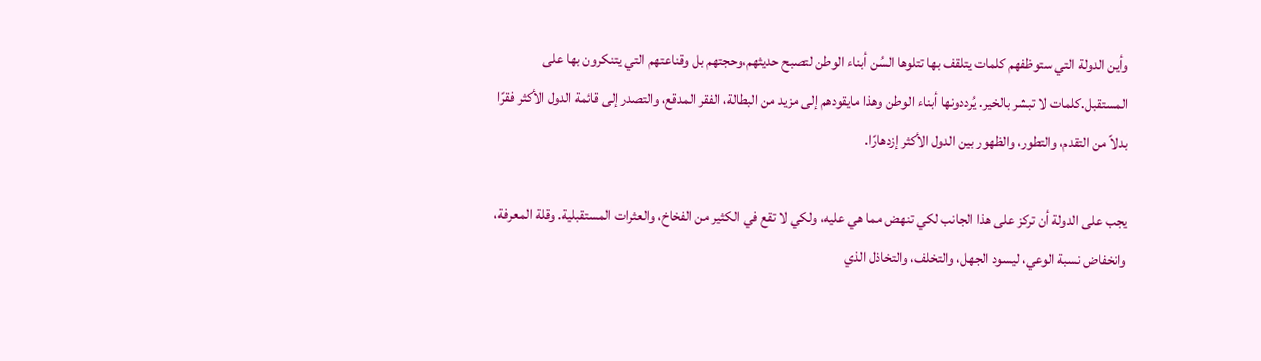وأين الدولة التي ستوظفهم كلمات يتلقف بها تتلوها السُن أبناء الوطن لتصبح حديثهم،وحجتهم بل وقناعتهم التي يتنكرون بها على المستقبل.كلمات لا تبشر بالخير. يُرددونها أبناء الوطن وهذا مايقودهم إلى مزيد من البطالة، الفقر المدقع، والتصدر إلى قائمة الدول الأكثر فقرًا بدلاً من التقدم، والتطور، والظهور بين الدول الأكثر إزدهارًا.

يجب على الدولة أن تركز على هذا الجانب لكي تنهض مما هي عليه، ولكي لا تقع في الكثير من الفخاخ، والعثرات المستقبلية. وقلة المعرفة، وانخفاض نسبة الوعي، ليسود الجهل، والتخلف، والتخاذل الذي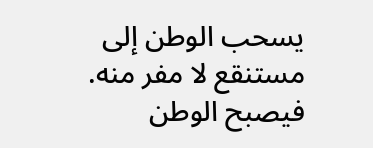يسحب الوطن إلى مستنقع لا مفر منه. فيصبح الوطن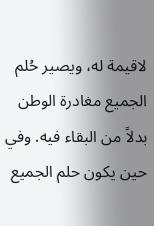لاقيمة له، ويصير حُلم الجميع مغادرة الوطن بدلاً من البقاء فيه. وفي حين يكون حلم الجميع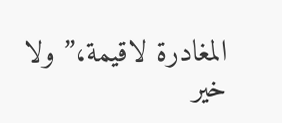المغادرة لاقيمة،” ولا خير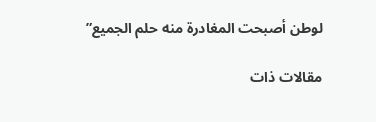لوطن أصبحت المغادرة منه حلم الجميع”

مقالات ذات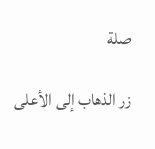صلة

زر الذهاب إلى الأعلى